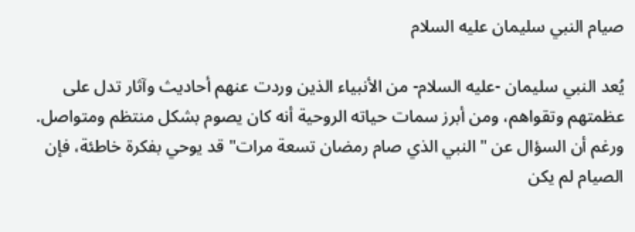صيام النبي سليمان عليه السلام

يُعد النبي سليمان -عليه السلام- من الأنبياء الذين وردت عنهم أحاديث وآثار تدل على عظمتهم وتقواهم، ومن أبرز سمات حياته الروحية أنه كان يصوم بشكل منتظم ومتواصل. ورغم أن السؤال عن "النبي الذي صام رمضان تسعة مرات" قد يوحي بفكرة خاطئة، فإن الصيام لم يكن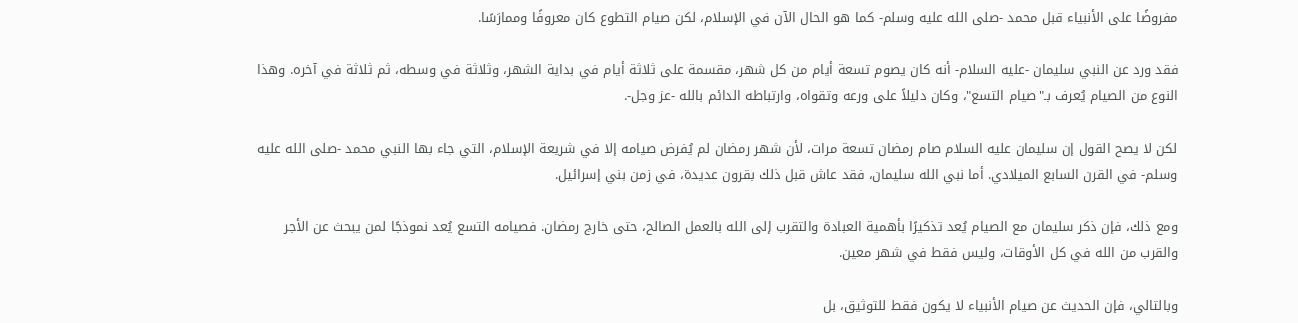مفروضًا على الأنبياء قبل محمد -صلى الله عليه وسلم- كما هو الحال الآن في الإسلام، لكن صيام التطوع كان معروفًا وممارَسًا.

فقد ورد عن النبي سليمان -عليه السلام- أنه كان يصوم تسعة أيام من كل شهر، مقسمة على ثلاثة أيام في بداية الشهر، وثلاثة في وسطه، ثم ثلاثة في آخره. وهذا النوع من الصيام يُعرف بـ"صيام التسع"، وكان دليلاً على ورعه وتقواه، وارتباطه الدائم بالله -عز وجل-.

لكن لا يصح القول إن سليمان عليه السلام صام رمضان تسعة مرات، لأن شهر رمضان لم يُفرض صيامه إلا في شريعة الإسلام، التي جاء بها النبي محمد -صلى الله عليه وسلم- في القرن السابع الميلادي. أما نبي الله سليمان، فقد عاش قبل ذلك بقرون عديدة، في زمن بني إسرائيل.

ومع ذلك، فإن ذكر سليمان مع الصيام يُعد تذكيرًا بأهمية العبادة والتقرب إلى الله بالعمل الصالح، حتى خارج رمضان. فصيامه التسع يُعد نموذجًا لمن يبحث عن الأجر والقرب من الله في كل الأوقات، وليس فقط في شهر معين.

وبالتالي، فإن الحديث عن صيام الأنبياء لا يكون فقط للتوثيق، بل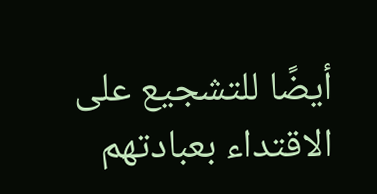أيضًا للتشجيع على الاقتداء بعبادتهم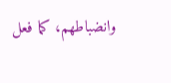وانضباطهم، كما فعل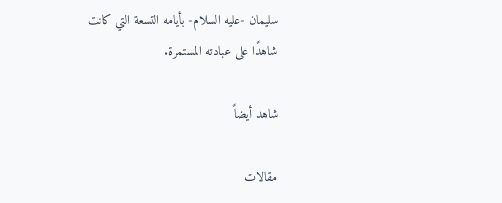سليمان -عليه السلام- بأيامه التسعة التي كانت شاهدًا على عبادته المستمرة.

شاهد أيضاً

مقالات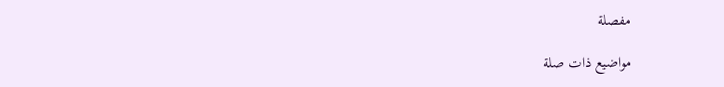مفصلة

مواضيع ذات صلة